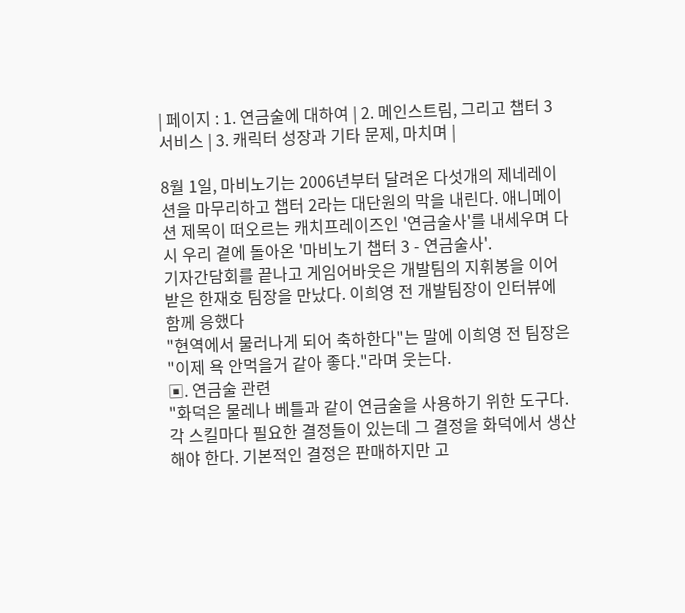| 페이지 : 1. 연금술에 대하여 | 2. 메인스트림, 그리고 챕터 3 서비스 | 3. 캐릭터 성장과 기타 문제, 마치며 |

8월 1일, 마비노기는 2006년부터 달려온 다섯개의 제네레이션을 마무리하고 챕터 2라는 대단원의 막을 내린다. 애니메이션 제목이 떠오르는 캐치프레이즈인 '연금술사'를 내세우며 다시 우리 곁에 돌아온 '마비노기 챕터 3 - 연금술사'.
기자간담회를 끝나고 게임어바웃은 개발팀의 지휘봉을 이어받은 한재호 팀장을 만났다. 이희영 전 개발팀장이 인터뷰에 함께 응했다
"현역에서 물러나게 되어 축하한다"는 말에 이희영 전 팀장은 "이제 욕 안먹을거 같아 좋다."라며 웃는다.
▣. 연금술 관련
"화덕은 물레나 베틀과 같이 연금술을 사용하기 위한 도구다.
각 스킬마다 필요한 결정들이 있는데 그 결정을 화덕에서 생산해야 한다. 기본적인 결정은 판매하지만 고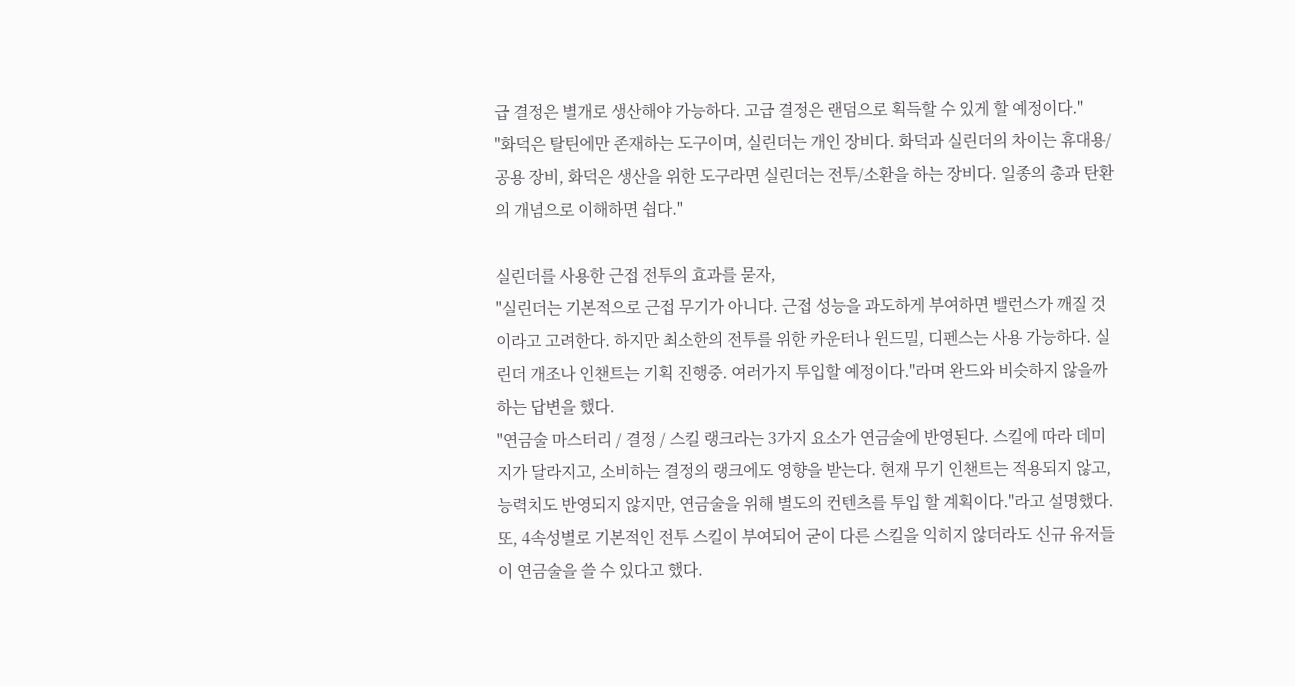급 결정은 별개로 생산해야 가능하다. 고급 결정은 랜덤으로 획득할 수 있게 할 예정이다."
"화덕은 탈틴에만 존재하는 도구이며, 실린더는 개인 장비다. 화덕과 실린더의 차이는 휴대용/공용 장비, 화덕은 생산을 위한 도구라면 실린더는 전투/소환을 하는 장비다. 일종의 총과 탄환의 개념으로 이해하면 쉽다."

실린더를 사용한 근접 전투의 효과를 묻자,
"실린더는 기본적으로 근접 무기가 아니다. 근접 성능을 과도하게 부여하면 밸런스가 깨질 것이라고 고려한다. 하지만 최소한의 전투를 위한 카운터나 윈드밀, 디펜스는 사용 가능하다. 실린더 개조나 인챈트는 기획 진행중. 여러가지 투입할 예정이다."라며 완드와 비슷하지 않을까 하는 답변을 했다.
"연금술 마스터리 / 결정 / 스킬 랭크라는 3가지 요소가 연금술에 반영된다. 스킬에 따라 데미지가 달라지고, 소비하는 결정의 랭크에도 영향을 받는다. 현재 무기 인챈트는 적용되지 않고, 능력치도 반영되지 않지만, 연금술을 위해 별도의 컨텐츠를 투입 할 계획이다."라고 설명했다.
또, 4속성별로 기본적인 전투 스킬이 부여되어 굳이 다른 스킬을 익히지 않더라도 신규 유저들이 연금술을 쓸 수 있다고 했다.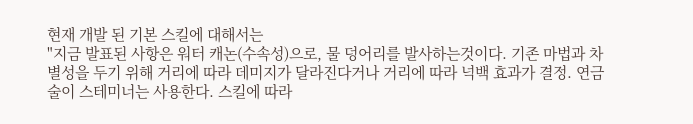현재 개발 된 기본 스킬에 대해서는
"지금 발표된 사항은 워터 캐논(수속성)으로, 물 덩어리를 발사하는것이다. 기존 마법과 차별성을 두기 위해 거리에 따라 데미지가 달라진다거나 거리에 따라 넉백 효과가 결정. 연금술이 스테미너는 사용한다. 스킬에 따라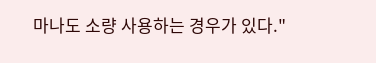마나도 소량 사용하는 경우가 있다."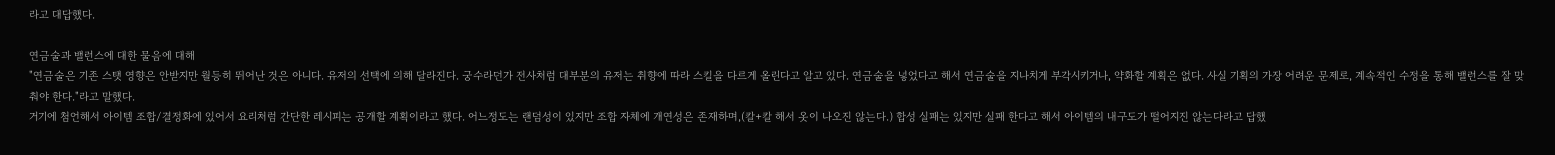라고 대답했다.

연금술과 밸런스에 대한 물음에 대해
"연금술은 기존 스탯 영향은 안받지만 월등히 뛰어난 것은 아니다. 유저의 선택에 의해 달라진다. 궁수라던가 전사처럼 대부분의 유저는 취향에 따라 스킬을 다르게 올린다고 알고 있다. 연금술을 넣었다고 해서 연금술을 지나치게 부각시키거나, 약화할 계획은 없다. 사실 기획의 가장 어려운 문제로, 계속적인 수정을 통해 밸런스를 잘 맞춰야 한다."라고 말했다.
거기에 첨언해서 아이템 조합/결정화에 있어서 요리처럼 간단한 레시피는 공개할 계획이라고 했다. 어느정도는 랜덤성이 있지만 조합 자체에 개연성은 존재하며,(칼+칼 해서 옷이 나오진 않는다.) 합성 실패는 있지만 실패 한다고 해서 아이템의 내구도가 떨어지진 않는다라고 답했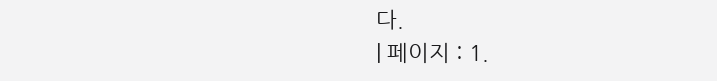다.
| 페이지 : 1.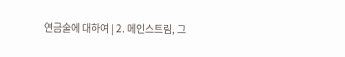연금술에 대하여 | 2. 메인스트림, 그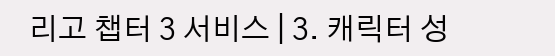리고 챕터 3 서비스 | 3. 캐릭터 성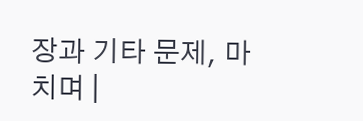장과 기타 문제, 마치며 |